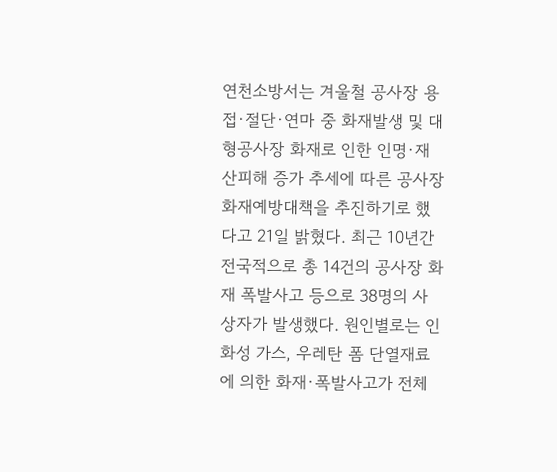연천소방서는 겨울철 공사장 용접·절단·연마 중 화재발생 및 대형공사장 화재로 인한 인명·재산피해 증가 추세에 따른 공사장 화재예방대책을 추진하기로 했다고 21일 밝혔다. 최근 10년간 전국적으로 총 14건의 공사장 화재 폭발사고 등으로 38명의 사상자가 발생했다. 원인별로는 인화성 가스, 우레탄 폼 단열재료에 의한 화재·폭발사고가 전체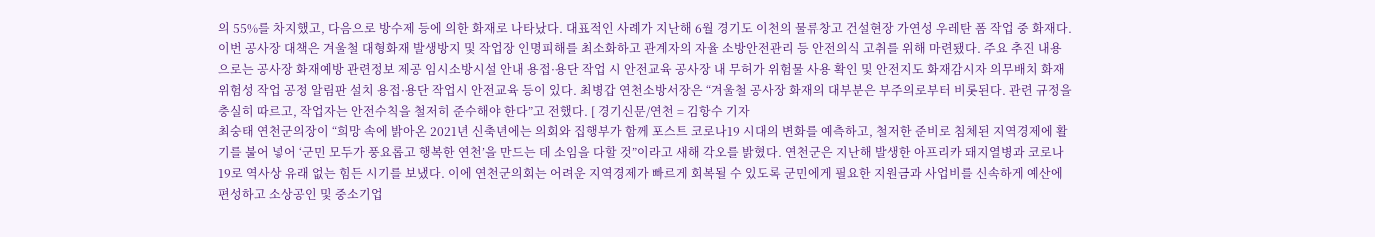의 55%를 차지했고, 다음으로 방수제 등에 의한 화재로 나타났다. 대표적인 사례가 지난해 6월 경기도 이천의 물류창고 건설현장 가연성 우레탄 폼 작업 중 화재다. 이번 공사장 대책은 겨울철 대형화재 발생방지 및 작업장 인명피해를 최소화하고 관계자의 자율 소방안전관리 등 안전의식 고취를 위해 마련됐다. 주요 추진 내용으로는 공사장 화재예방 관련정보 제공 임시소방시설 안내 용접·용단 작업 시 안전교육 공사장 내 무허가 위험물 사용 확인 및 안전지도 화재감시자 의무배치 화재위험성 작업 공정 알림판 설치 용접·용단 작업시 안전교육 등이 있다. 최병갑 연천소방서장은 “겨울철 공사장 화재의 대부분은 부주의로부터 비롯된다. 관련 규정을 충실히 따르고, 작업자는 안전수칙을 철저히 준수해야 한다”고 전했다. [ 경기신문/연천 = 김항수 기자
최숭태 연천군의장이 “희망 속에 밝아온 2021년 신축년에는 의회와 집행부가 함께 포스트 코로나19 시대의 변화를 예측하고, 철저한 준비로 침체된 지역경제에 활기를 불어 넣어 ‘군민 모두가 풍요롭고 행복한 연천’을 만드는 데 소임을 다할 것”이라고 새해 각오를 밝혔다. 연천군은 지난해 발생한 아프리카 돼지열병과 코로나19로 역사상 유래 없는 힘든 시기를 보냈다. 이에 연천군의회는 어려운 지역경제가 빠르게 회복될 수 있도록 군민에게 필요한 지원금과 사업비를 신속하게 예산에 편성하고 소상공인 및 중소기업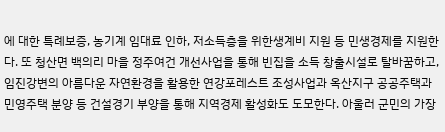에 대한 특례보증, 농기계 임대료 인하, 저소득층을 위한생계비 지원 등 민생경제를 지원한다. 또 청산면 백의리 마을 정주여건 개선사업을 통해 빈집을 소득 창출시설로 탈바꿈하고, 임진강변의 아름다운 자연환경을 활용한 연강포레스트 조성사업과 옥산지구 공공주택과 민영주택 분양 등 건설경기 부양을 통해 지역경제 활성화도 도모한다. 아울러 군민의 가장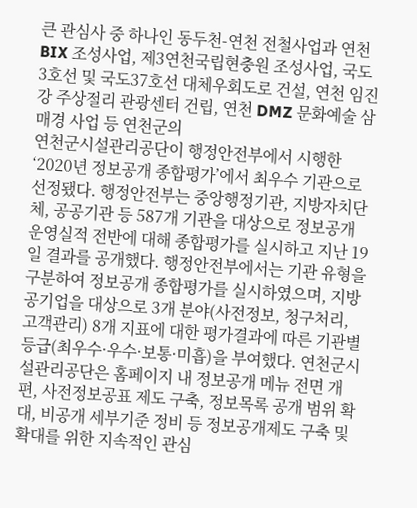큰 관심사 중 하나인 동두천-연천 전철사업과 연천BIX 조성사업, 제3연천국립현충원 조성사업, 국도3호선 및 국도37호선 대체우회도로 건설, 연천 임진강 주상절리 관광센터 건립, 연천 DMZ 문화예술 삼매경 사업 등 연천군의
연천군시설관리공단이 행정안전부에서 시행한 ‘2020년 정보공개 종합평가’에서 최우수 기관으로 선정됐다. 행정안전부는 중앙행정기관, 지방자치단체, 공공기관 등 587개 기관을 대상으로 정보공개 운영실적 전반에 대해 종합평가를 실시하고 지난 19일 결과를 공개했다. 행정안전부에서는 기관 유형을 구분하여 정보공개 종합평가를 실시하였으며, 지방공기업을 대상으로 3개 분야(사전정보, 청구처리, 고객관리) 8개 지표에 대한 평가결과에 따른 기관별 등급(최우수·우수·보통·미흡)을 부여했다. 연천군시설관리공단은 홈페이지 내 정보공개 메뉴 전면 개편, 사전정보공표 제도 구축, 정보목록 공개 범위 확대, 비공개 세부기준 정비 등 정보공개제도 구축 및 확대를 위한 지속적인 관심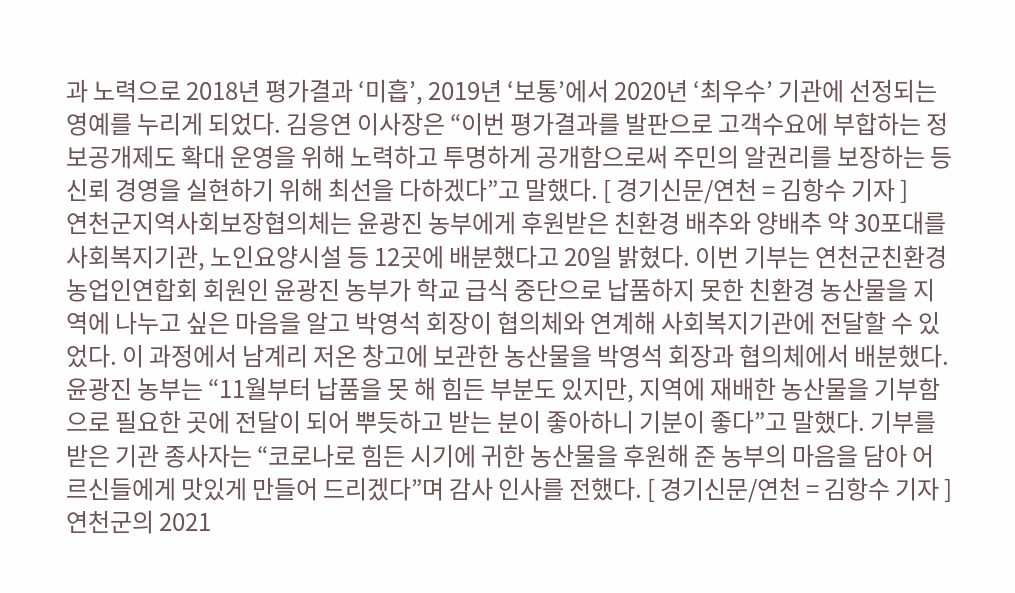과 노력으로 2018년 평가결과 ‘미흡’, 2019년 ‘보통’에서 2020년 ‘최우수’ 기관에 선정되는 영예를 누리게 되었다. 김응연 이사장은 “이번 평가결과를 발판으로 고객수요에 부합하는 정보공개제도 확대 운영을 위해 노력하고 투명하게 공개함으로써 주민의 알권리를 보장하는 등 신뢰 경영을 실현하기 위해 최선을 다하겠다”고 말했다. [ 경기신문/연천 = 김항수 기자 ]
연천군지역사회보장협의체는 윤광진 농부에게 후원받은 친환경 배추와 양배추 약 30포대를 사회복지기관, 노인요양시설 등 12곳에 배분했다고 20일 밝혔다. 이번 기부는 연천군친환경농업인연합회 회원인 윤광진 농부가 학교 급식 중단으로 납품하지 못한 친환경 농산물을 지역에 나누고 싶은 마음을 알고 박영석 회장이 협의체와 연계해 사회복지기관에 전달할 수 있었다. 이 과정에서 남계리 저온 창고에 보관한 농산물을 박영석 회장과 협의체에서 배분했다. 윤광진 농부는 “11월부터 납품을 못 해 힘든 부분도 있지만, 지역에 재배한 농산물을 기부함으로 필요한 곳에 전달이 되어 뿌듯하고 받는 분이 좋아하니 기분이 좋다”고 말했다. 기부를 받은 기관 종사자는 “코로나로 힘든 시기에 귀한 농산물을 후원해 준 농부의 마음을 담아 어르신들에게 맛있게 만들어 드리겠다”며 감사 인사를 전했다. [ 경기신문/연천 = 김항수 기자 ]
연천군의 2021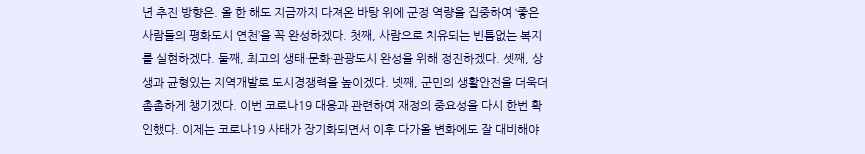년 추진 방향은. 올 한 해도 지금까지 다져온 바탕 위에 군정 역량을 집중하여 ‘좋은 사람들의 평화도시 연천’을 꼭 완성하겠다. 첫째, 사람으로 치유되는 빈틈없는 복지를 실현하겠다. 둘째, 최고의 생태·문화·관광도시 완성을 위해 정진하겠다. 셋째, 상생과 균형있는 지역개발로 도시경쟁력을 높이겠다. 넷째, 군민의 생활안전을 더욱더 촘촘하게 챙기겠다. 이번 코로나19 대응과 관련하여 재정의 중요성을 다시 한번 확인했다. 이제는 코로나19 사태가 장기화되면서 이후 다가올 변화에도 잘 대비해야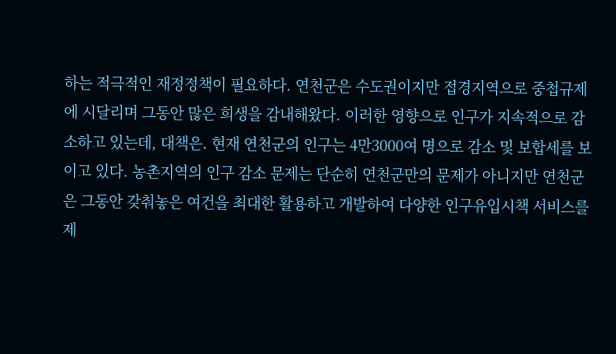하는 적극적인 재정정책이 필요하다. 연천군은 수도권이지만 접경지역으로 중첩규제에 시달리며 그동안 많은 희생을 감내해왔다. 이러한 영향으로 인구가 지속적으로 감소하고 있는데, 대책은. 현재 연천군의 인구는 4만3000여 명으로 감소 및 보합세를 보이고 있다. 농촌지역의 인구 감소 문제는 단순히 연천군만의 문제가 아니지만 연천군은 그동안 갖춰놓은 여건을 최대한 활용하고 개발하여 다양한 인구유입시책 서비스를 제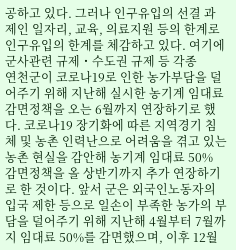공하고 있다. 그러나 인구유입의 선결 과제인 일자리, 교육, 의료지원 등의 한계로 인구유입의 한계를 체감하고 있다. 여기에 군사관련 규제・수도권 규제 등 각종
연천군이 코로나19로 인한 농가부담을 덜어주기 위해 지난해 실시한 농기계 임대료 감면정책을 오는 6월까지 연장하기로 했다. 코로나19 장기화에 따른 지역경기 침체 및 농촌 인력난으로 어려움을 겪고 있는 농촌 현실을 감안해 농기계 임대료 50% 감면정책을 올 상반기까지 추가 연장하기로 한 것이다. 앞서 군은 외국인노동자의 입국 제한 등으로 일손이 부족한 농가의 부담을 덜어주기 위해 지난해 4월부터 7월까지 임대료 50%를 감면했으며, 이후 12월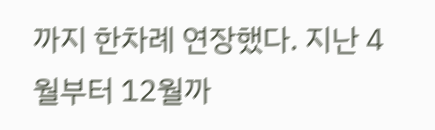까지 한차례 연장했다. 지난 4월부터 12월까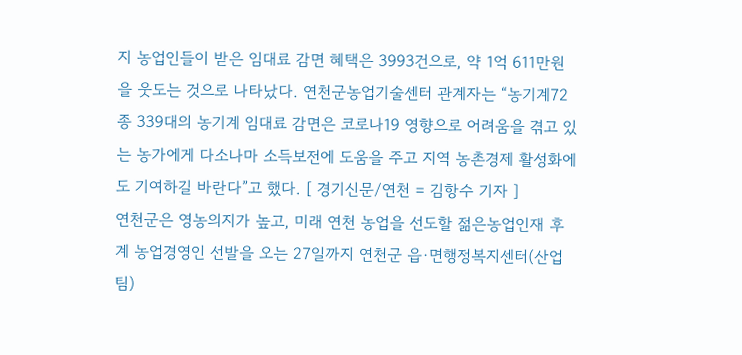지 농업인들이 받은 임대료 감면 혜택은 3993건으로, 약 1억 611만원을 웃도는 것으로 나타났다. 연천군농업기술센터 관계자는 “농기계72종 339대의 농기계 임대료 감면은 코로나19 영향으로 어려움을 겪고 있는 농가에게 다소나마 소득보전에 도움을 주고 지역 농촌경제 활성화에도 기여하길 바란다”고 했다. [ 경기신문/연천 = 김항수 기자 ]
연천군은 영농의지가 높고, 미래 연천 농업을 선도할 젊은농업인재 후계 농업경영인 선발을 오는 27일까지 연천군 읍·면행정복지센터(산업팀)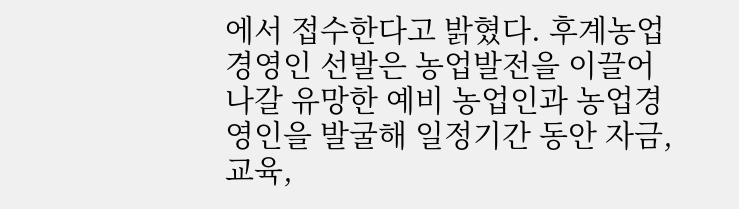에서 접수한다고 밝혔다. 후계농업경영인 선발은 농업발전을 이끌어 나갈 유망한 예비 농업인과 농업경영인을 발굴해 일정기간 동안 자금, 교육,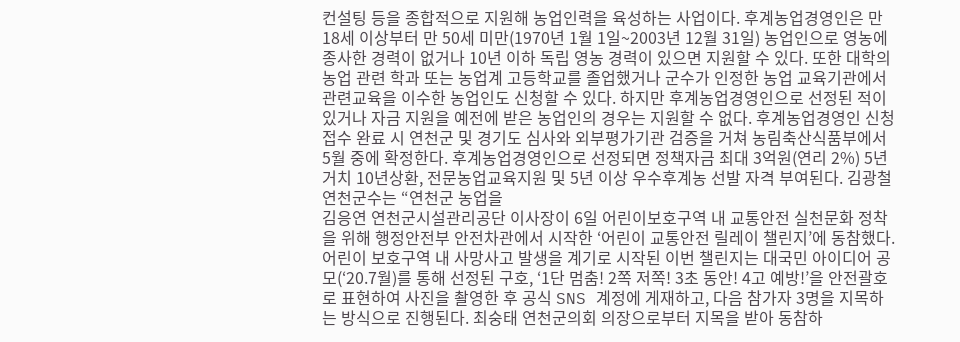컨설팅 등을 종합적으로 지원해 농업인력을 육성하는 사업이다. 후계농업경영인은 만 18세 이상부터 만 50세 미만(1970년 1월 1일~2003년 12월 31일) 농업인으로 영농에 종사한 경력이 없거나 10년 이하 독립 영농 경력이 있으면 지원할 수 있다. 또한 대학의 농업 관련 학과 또는 농업계 고등학교를 졸업했거나 군수가 인정한 농업 교육기관에서 관련교육을 이수한 농업인도 신청할 수 있다. 하지만 후계농업경영인으로 선정된 적이 있거나 자금 지원을 예전에 받은 농업인의 경우는 지원할 수 없다. 후계농업경영인 신청접수 완료 시 연천군 및 경기도 심사와 외부평가기관 검증을 거쳐 농림축산식품부에서 5월 중에 확정한다. 후계농업경영인으로 선정되면 정책자금 최대 3억원(연리 2%) 5년거치 10년상환, 전문농업교육지원 및 5년 이상 우수후계농 선발 자격 부여된다. 김광철 연천군수는 “연천군 농업을
김응연 연천군시설관리공단 이사장이 6일 어린이보호구역 내 교통안전 실천문화 정착을 위해 행정안전부 안전차관에서 시작한 ‘어린이 교통안전 릴레이 챌린지’에 동참했다. 어린이 보호구역 내 사망사고 발생을 계기로 시작된 이번 챌린지는 대국민 아이디어 공모(‘20.7월)를 통해 선정된 구호, ‘1단 멈춤! 2쪽 저쪽! 3초 동안! 4고 예방!’을 안전괄호로 표현하여 사진을 촬영한 후 공식 SNS 계정에 게재하고, 다음 참가자 3명을 지목하는 방식으로 진행된다. 최숭태 연천군의회 의장으로부터 지목을 받아 동참하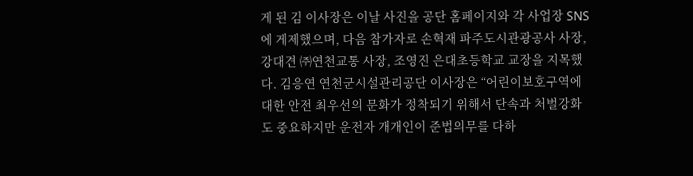게 된 김 이사장은 이날 사진을 공단 홈페이지와 각 사업장 SNS에 게제했으며, 다음 참가자로 손혁재 파주도시관광공사 사장, 강대견 ㈜연천교통 사장, 조영진 은대초등학교 교장을 지목했다. 김응연 연천군시설관리공단 이사장은 “어린이보호구역에 대한 안전 최우선의 문화가 정착되기 위해서 단속과 처벌강화도 중요하지만 운전자 개개인이 준법의무를 다하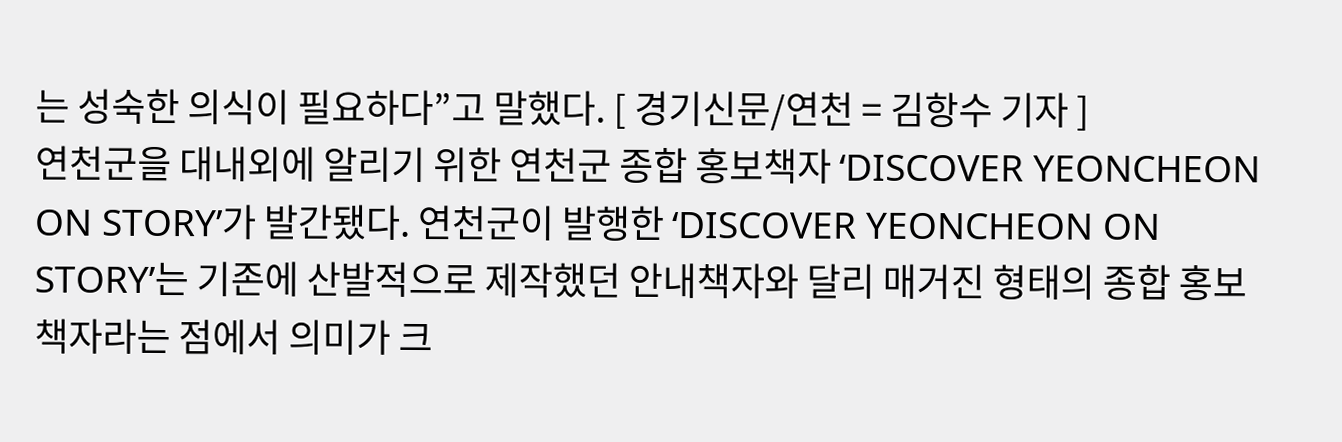는 성숙한 의식이 필요하다”고 말했다. [ 경기신문/연천 = 김항수 기자 ]
연천군을 대내외에 알리기 위한 연천군 종합 홍보책자 ‘DISCOVER YEONCHEON ON STORY’가 발간됐다. 연천군이 발행한 ‘DISCOVER YEONCHEON ON STORY’는 기존에 산발적으로 제작했던 안내책자와 달리 매거진 형태의 종합 홍보책자라는 점에서 의미가 크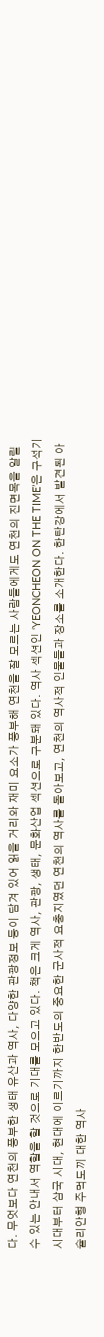다. 무엇보다 연천의 풍부한 생태 유산과 역사, 다양한 관광정보 등이 담겨 있어 읽을 거리와 재미 요소가 풍부해 연천을 잘 모르는 사람들에게도 연천의 진면목을 알릴 수 있는 안내서 역할을 할 것으로 기대를 모으고 있다. 책은 크게 역사, 관광, 생태, 문화산업 섹션으로 구분돼 있다. 역사 섹션인 ‘YEONCHEON ON THE TIME’은 구석기 시대부터 삼국 시대, 현대에 이르기까지 한반도의 중요한 군사적 요충지였던 연천의 역사를 돌아보고, 연천의 역사적 인물들과 장소를 소개한다. 한탄강에서 발견된 아슐리안형 주먹도끼 대한 역사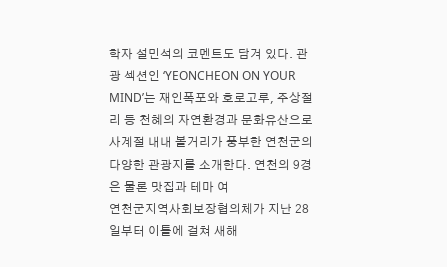학자 설민석의 코멘트도 담겨 있다. 관광 섹션인 ‘YEONCHEON ON YOUR MIND’는 재인폭포와 호로고루, 주상절리 등 천혜의 자연환경과 문화유산으로 사계절 내내 볼거리가 풍부한 연천군의 다양한 관광지를 소개한다. 연천의 9경은 물론 맛집과 테마 여
연천군지역사회보장협의체가 지난 28일부터 이틀에 걸쳐 새해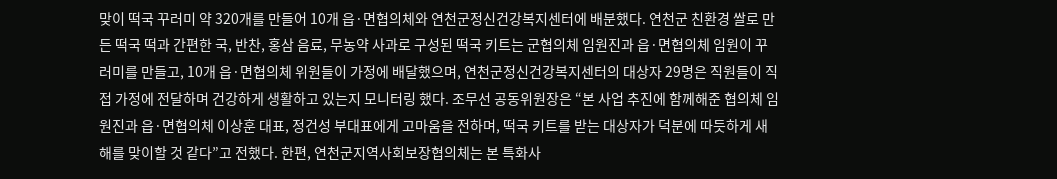맞이 떡국 꾸러미 약 320개를 만들어 10개 읍·면협의체와 연천군정신건강복지센터에 배분했다. 연천군 친환경 쌀로 만든 떡국 떡과 간편한 국, 반찬, 홍삼 음료, 무농약 사과로 구성된 떡국 키트는 군협의체 임원진과 읍·면협의체 임원이 꾸러미를 만들고, 10개 읍·면협의체 위원들이 가정에 배달했으며, 연천군정신건강복지센터의 대상자 29명은 직원들이 직접 가정에 전달하며 건강하게 생활하고 있는지 모니터링 했다. 조무선 공동위원장은 “본 사업 추진에 함께해준 협의체 임원진과 읍·면협의체 이상훈 대표, 정건성 부대표에게 고마움을 전하며, 떡국 키트를 받는 대상자가 덕분에 따듯하게 새해를 맞이할 것 같다”고 전했다. 한편, 연천군지역사회보장협의체는 본 특화사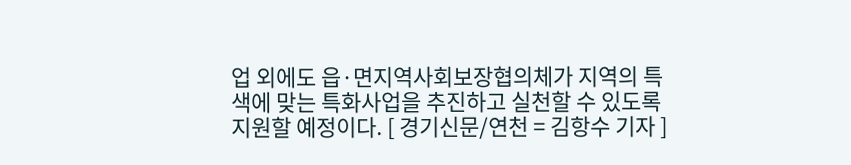업 외에도 읍·면지역사회보장협의체가 지역의 특색에 맞는 특화사업을 추진하고 실천할 수 있도록 지원할 예정이다. [ 경기신문/연천 = 김항수 기자 ]